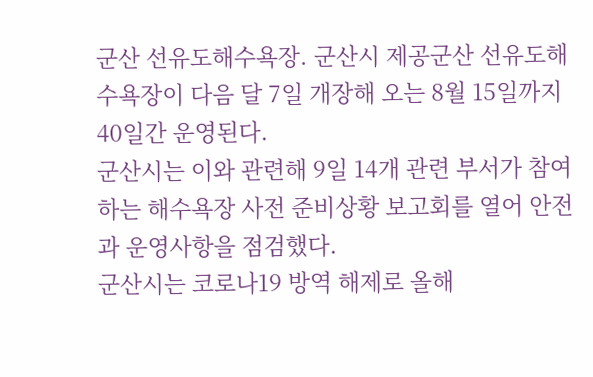군산 선유도해수욕장. 군산시 제공군산 선유도해수욕장이 다음 달 7일 개장해 오는 8월 15일까지 40일간 운영된다.
군산시는 이와 관련해 9일 14개 관련 부서가 참여하는 해수욕장 사전 준비상황 보고회를 열어 안전과 운영사항을 점검했다.
군산시는 코로나19 방역 해제로 올해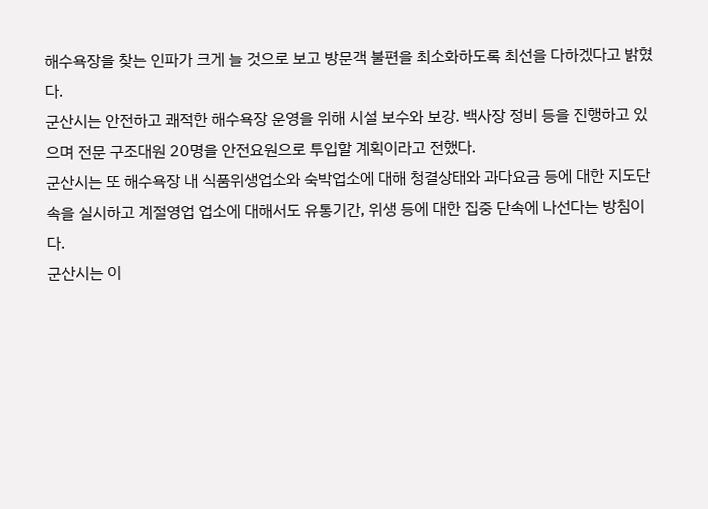해수욕장을 찾는 인파가 크게 늘 것으로 보고 방문객 불편을 최소화하도록 최선을 다하겠다고 밝혔다.
군산시는 안전하고 쾌적한 해수욕장 운영을 위해 시설 보수와 보강. 백사장 정비 등을 진행하고 있으며 전문 구조대원 20명을 안전요원으로 투입할 계획이라고 전했다.
군산시는 또 해수욕장 내 식품위생업소와 숙박업소에 대해 청결상태와 과다요금 등에 대한 지도단속을 실시하고 계절영업 업소에 대해서도 유통기간, 위생 등에 대한 집중 단속에 나선다는 방침이다.
군산시는 이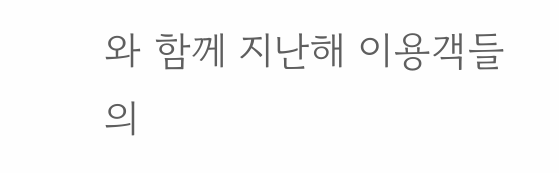와 함께 지난해 이용객들의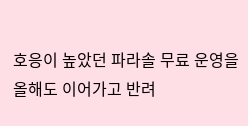호응이 높았던 파라솔 무료 운영을 올해도 이어가고 반려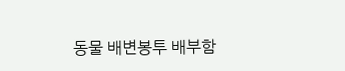동물 배변봉투 배부함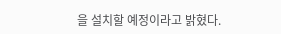을 설치할 예정이라고 밝혔다.